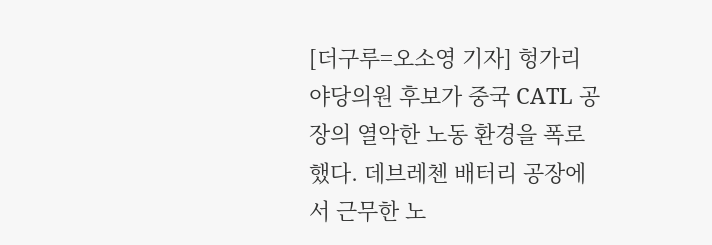[더구루=오소영 기자] 헝가리 야당의원 후보가 중국 CATL 공장의 열악한 노동 환경을 폭로했다. 데브레첸 배터리 공장에서 근무한 노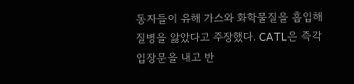동자들이 유해 가스와 화학물질을 흡입해 질병을 앓았다고 주장했다. CATL은 즉각 입장문을 내고 반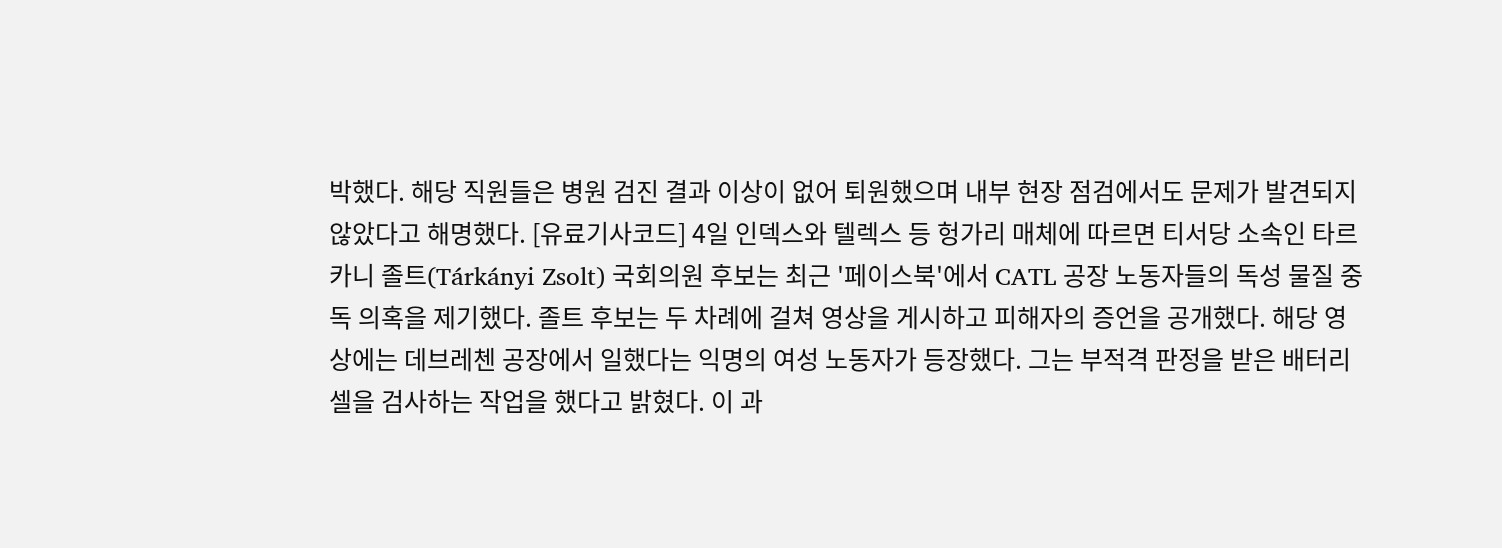박했다. 해당 직원들은 병원 검진 결과 이상이 없어 퇴원했으며 내부 현장 점검에서도 문제가 발견되지 않았다고 해명했다. [유료기사코드] 4일 인덱스와 텔렉스 등 헝가리 매체에 따르면 티서당 소속인 타르카니 졸트(Tárkányi Zsolt) 국회의원 후보는 최근 '페이스북'에서 CATL 공장 노동자들의 독성 물질 중독 의혹을 제기했다. 졸트 후보는 두 차례에 걸쳐 영상을 게시하고 피해자의 증언을 공개했다. 해당 영상에는 데브레첸 공장에서 일했다는 익명의 여성 노동자가 등장했다. 그는 부적격 판정을 받은 배터리셀을 검사하는 작업을 했다고 밝혔다. 이 과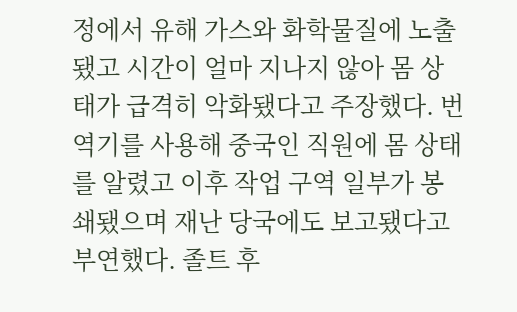정에서 유해 가스와 화학물질에 노출됐고 시간이 얼마 지나지 않아 몸 상태가 급격히 악화됐다고 주장했다. 번역기를 사용해 중국인 직원에 몸 상태를 알렸고 이후 작업 구역 일부가 봉쇄됐으며 재난 당국에도 보고됐다고 부연했다. 졸트 후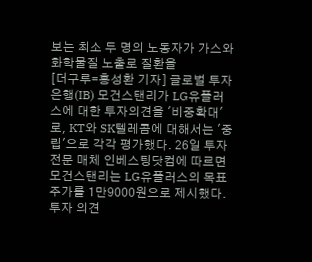보는 최소 두 명의 노동자가 가스와 화학물질 노출로 질환을
[더구루=홍성환 기자] 글로벌 투자은행(IB) 모건스탠리가 LG유플러스에 대한 투자의견을 '비중확대'로, KT와 SK텔레콤에 대해서는 '중립'으로 각각 평가했다. 26일 투자 전문 매체 인베스팅닷컴에 따르면 모건스탠리는 LG유플러스의 목표주가를 1만9000원으로 제시했다. 투자 의견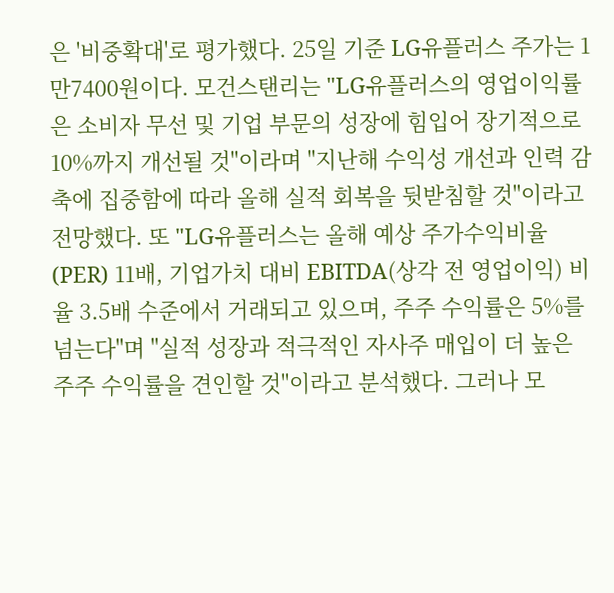은 '비중확대'로 평가했다. 25일 기준 LG유플러스 주가는 1만7400원이다. 모건스탠리는 "LG유플러스의 영업이익률은 소비자 무선 및 기업 부문의 성장에 힘입어 장기적으로 10%까지 개선될 것"이라며 "지난해 수익성 개선과 인력 감축에 집중함에 따라 올해 실적 회복을 뒷받침할 것"이라고 전망했다. 또 "LG유플러스는 올해 예상 주가수익비율(PER) 11배, 기업가치 대비 EBITDA(상각 전 영업이익) 비율 3.5배 수준에서 거래되고 있으며, 주주 수익률은 5%를 넘는다"며 "실적 성장과 적극적인 자사주 매입이 더 높은 주주 수익률을 견인할 것"이라고 분석했다. 그러나 모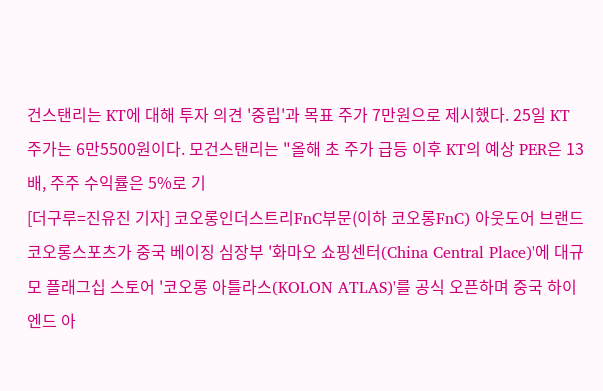건스탠리는 KT에 대해 투자 의견 '중립'과 목표 주가 7만원으로 제시했다. 25일 KT 주가는 6만5500원이다. 모건스탠리는 "올해 초 주가 급등 이후 KT의 예상 PER은 13배, 주주 수익률은 5%로 기
[더구루=진유진 기자] 코오롱인더스트리FnC부문(이하 코오롱FnC) 아웃도어 브랜드 코오롱스포츠가 중국 베이징 심장부 '화마오 쇼핑센터(China Central Place)'에 대규모 플래그십 스토어 '코오롱 아틀라스(KOLON ATLAS)'를 공식 오픈하며 중국 하이엔드 아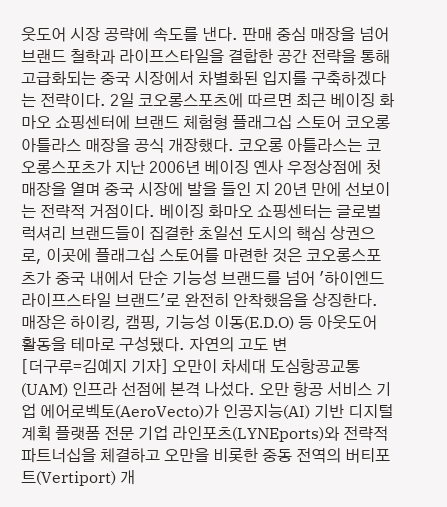웃도어 시장 공략에 속도를 낸다. 판매 중심 매장을 넘어 브랜드 철학과 라이프스타일을 결합한 공간 전략을 통해 고급화되는 중국 시장에서 차별화된 입지를 구축하겠다는 전략이다. 2일 코오롱스포츠에 따르면 최근 베이징 화마오 쇼핑센터에 브랜드 체험형 플래그십 스토어 코오롱 아틀라스 매장을 공식 개장했다. 코오롱 아틀라스는 코오롱스포츠가 지난 2006년 베이징 옌사 우정상점에 첫 매장을 열며 중국 시장에 발을 들인 지 20년 만에 선보이는 전략적 거점이다. 베이징 화마오 쇼핑센터는 글로벌 럭셔리 브랜드들이 집결한 초일선 도시의 핵심 상권으로, 이곳에 플래그십 스토어를 마련한 것은 코오롱스포츠가 중국 내에서 단순 기능성 브랜드를 넘어 '하이엔드 라이프스타일 브랜드'로 완전히 안착했음을 상징한다. 매장은 하이킹, 캠핑, 기능성 이동(E.D.O) 등 아웃도어 활동을 테마로 구성됐다. 자연의 고도 변
[더구루=김예지 기자] 오만이 차세대 도심항공교통(UAM) 인프라 선점에 본격 나섰다. 오만 항공 서비스 기업 에어로벡토(AeroVecto)가 인공지능(AI) 기반 디지털 계획 플랫폼 전문 기업 라인포츠(LYNEports)와 전략적 파트너십을 체결하고 오만을 비롯한 중동 전역의 버티포트(Vertiport) 개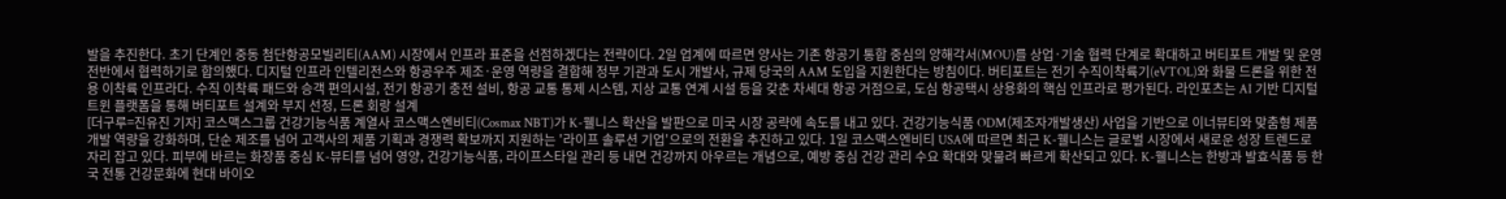발을 추진한다. 초기 단계인 중동 첨단항공모빌리티(AAM) 시장에서 인프라 표준을 선점하겠다는 전략이다. 2일 업계에 따르면 양사는 기존 항공기 통합 중심의 양해각서(MOU)를 상업·기술 협력 단계로 확대하고 버티포트 개발 및 운영 전반에서 협력하기로 합의했다. 디지털 인프라 인텔리전스와 항공우주 제조·운영 역량을 결합해 정부 기관과 도시 개발사, 규제 당국의 AAM 도입을 지원한다는 방침이다. 버티포트는 전기 수직이착륙기(eVTOL)와 화물 드론을 위한 전용 이착륙 인프라다. 수직 이착륙 패드와 승객 편의시설, 전기 항공기 충전 설비, 항공 교통 통제 시스템, 지상 교통 연계 시설 등을 갖춘 차세대 항공 거점으로, 도심 항공택시 상용화의 핵심 인프라로 평가된다. 라인포츠는 AI 기반 디지털 트윈 플랫폼을 통해 버티포트 설계와 부지 선정, 드론 회랑 설계
[더구루=진유진 기자] 코스맥스그룹 건강기능식품 계열사 코스맥스엔비티(Cosmax NBT)가 K-웰니스 확산을 발판으로 미국 시장 공략에 속도를 내고 있다. 건강기능식품 ODM(제조자개발생산) 사업을 기반으로 이너뷰티와 맞춤형 제품 개발 역량을 강화하며, 단순 제조를 넘어 고객사의 제품 기획과 경쟁력 확보까지 지원하는 '라이프 솔루션 기업'으로의 전환을 추진하고 있다. 1일 코스맥스엔비티 USA에 따르면 최근 K-웰니스는 글로벌 시장에서 새로운 성장 트렌드로 자리 잡고 있다. 피부에 바르는 화장품 중심 K-뷰티를 넘어 영양, 건강기능식품, 라이프스타일 관리 등 내면 건강까지 아우르는 개념으로, 예방 중심 건강 관리 수요 확대와 맞물려 빠르게 확산되고 있다. K-웰니스는 한방과 발효식품 등 한국 전통 건강문화에 현대 바이오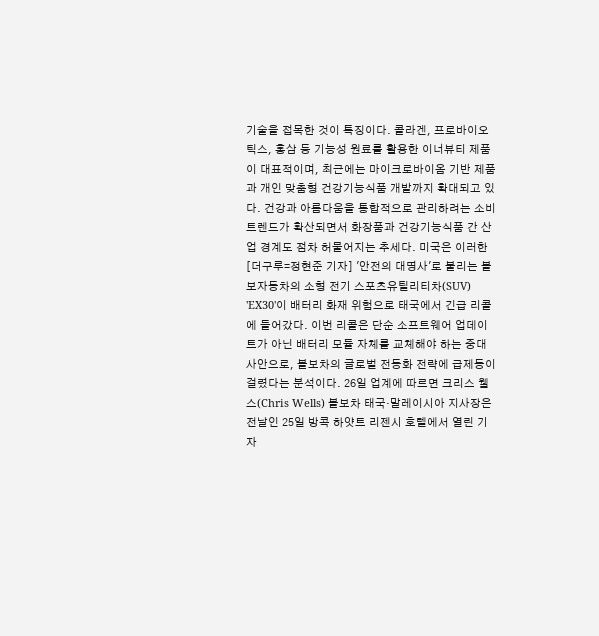기술을 접목한 것이 특징이다. 콜라겐, 프로바이오틱스, 홍삼 등 기능성 원료를 활용한 이너뷰티 제품이 대표적이며, 최근에는 마이크로바이옴 기반 제품과 개인 맞춤형 건강기능식품 개발까지 확대되고 있다. 건강과 아름다움을 통합적으로 관리하려는 소비 트렌드가 확산되면서 화장품과 건강기능식품 간 산업 경계도 점차 허물어지는 추세다. 미국은 이러한
[더구루=정현준 기자] '안전의 대명사'로 불리는 볼보자동차의 소형 전기 스포츠유틸리티차(SUV) 'EX30'이 배터리 화재 위험으로 태국에서 긴급 리콜에 들어갔다. 이번 리콜은 단순 소프트웨어 업데이트가 아닌 배터리 모듈 자체를 교체해야 하는 중대 사안으로, 볼보차의 글로벌 전동화 전략에 급제동이 걸렸다는 분석이다. 26일 업계에 따르면 크리스 웰스(Chris Wells) 볼보차 태국·말레이시아 지사장은 전날인 25일 방콕 하얏트 리젠시 호텔에서 열린 기자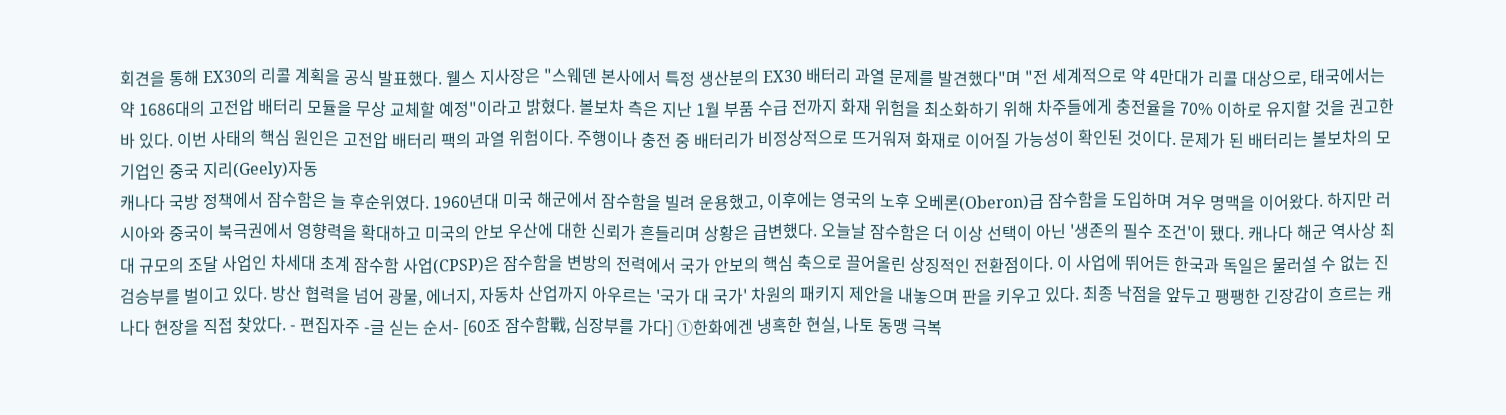회견을 통해 EX30의 리콜 계획을 공식 발표했다. 웰스 지사장은 "스웨덴 본사에서 특정 생산분의 EX30 배터리 과열 문제를 발견했다"며 "전 세계적으로 약 4만대가 리콜 대상으로, 태국에서는 약 1686대의 고전압 배터리 모듈을 무상 교체할 예정"이라고 밝혔다. 볼보차 측은 지난 1월 부품 수급 전까지 화재 위험을 최소화하기 위해 차주들에게 충전율을 70% 이하로 유지할 것을 권고한 바 있다. 이번 사태의 핵심 원인은 고전압 배터리 팩의 과열 위험이다. 주행이나 충전 중 배터리가 비정상적으로 뜨거워져 화재로 이어질 가능성이 확인된 것이다. 문제가 된 배터리는 볼보차의 모기업인 중국 지리(Geely)자동
캐나다 국방 정책에서 잠수함은 늘 후순위였다. 1960년대 미국 해군에서 잠수함을 빌려 운용했고, 이후에는 영국의 노후 오베론(Oberon)급 잠수함을 도입하며 겨우 명맥을 이어왔다. 하지만 러시아와 중국이 북극권에서 영향력을 확대하고 미국의 안보 우산에 대한 신뢰가 흔들리며 상황은 급변했다. 오늘날 잠수함은 더 이상 선택이 아닌 '생존의 필수 조건'이 됐다. 캐나다 해군 역사상 최대 규모의 조달 사업인 차세대 초계 잠수함 사업(CPSP)은 잠수함을 변방의 전력에서 국가 안보의 핵심 축으로 끌어올린 상징적인 전환점이다. 이 사업에 뛰어든 한국과 독일은 물러설 수 없는 진검승부를 벌이고 있다. 방산 협력을 넘어 광물, 에너지, 자동차 산업까지 아우르는 '국가 대 국가' 차원의 패키지 제안을 내놓으며 판을 키우고 있다. 최종 낙점을 앞두고 팽팽한 긴장감이 흐르는 캐나다 현장을 직접 찾았다. - 편집자주 -글 싣는 순서- [60조 잠수함戰, 심장부를 가다] ①한화에겐 냉혹한 현실, 나토 동맹 극복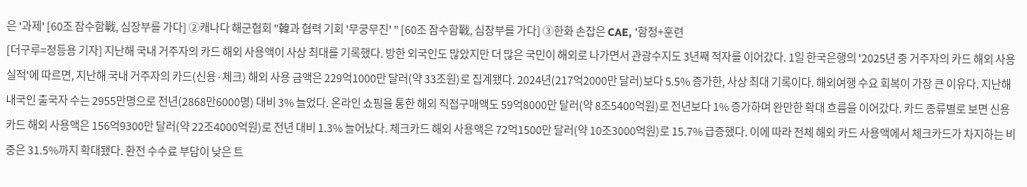은 '과제' [60조 잠수함戰, 심장부를 가다] ②캐나다 해군협회 "韓과 협력 기회 '무궁무진' " [60조 잠수함戰, 심장부를 가다] ③한화 손잡은 CAE, '함정+훈련
[더구루=정등용 기자] 지난해 국내 거주자의 카드 해외 사용액이 사상 최대를 기록했다. 방한 외국인도 많았지만 더 많은 국민이 해외로 나가면서 관광수지도 3년째 적자를 이어갔다. 1일 한국은행의 '2025년 중 거주자의 카드 해외 사용실적'에 따르면, 지난해 국내 거주자의 카드(신용·체크) 해외 사용 금액은 229억1000만 달러(약 33조원)로 집계됐다. 2024년(217억2000만 달러)보다 5.5% 증가한, 사상 최대 기록이다. 해외여행 수요 회복이 가장 큰 이유다. 지난해 내국인 출국자 수는 2955만명으로 전년(2868만6000명) 대비 3% 늘었다. 온라인 쇼핑을 통한 해외 직접구매액도 59억8000만 달러(약 8조5400억원)로 전년보다 1% 증가하며 완만한 확대 흐름을 이어갔다. 카드 종류별로 보면 신용카드 해외 사용액은 156억9300만 달러(약 22조4000억원)로 전년 대비 1.3% 늘어났다. 체크카드 해외 사용액은 72억1500만 달러(약 10조3000억원)로 15.7% 급증했다. 이에 따라 전체 해외 카드 사용액에서 체크카드가 차지하는 비중은 31.5%까지 확대됐다. 환전 수수료 부담이 낮은 트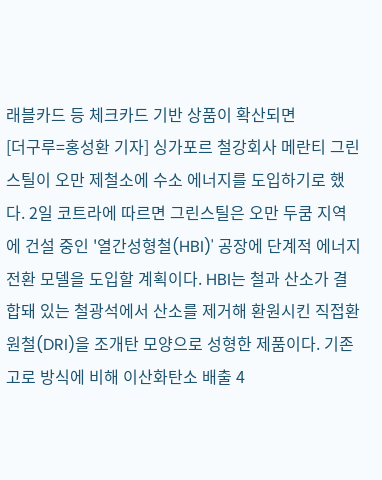래블카드 등 체크카드 기반 상품이 확산되면
[더구루=홍성환 기자] 싱가포르 철강회사 메란티 그린스틸이 오만 제철소에 수소 에너지를 도입하기로 했다. 2일 코트라에 따르면 그린스틸은 오만 두쿰 지역에 건설 중인 '열간성형철(HBI)' 공장에 단계적 에너지 전환 모델을 도입할 계획이다. HBI는 철과 산소가 결합돼 있는 철광석에서 산소를 제거해 환원시킨 직접환원철(DRI)을 조개탄 모양으로 성형한 제품이다. 기존 고로 방식에 비해 이산화탄소 배출 4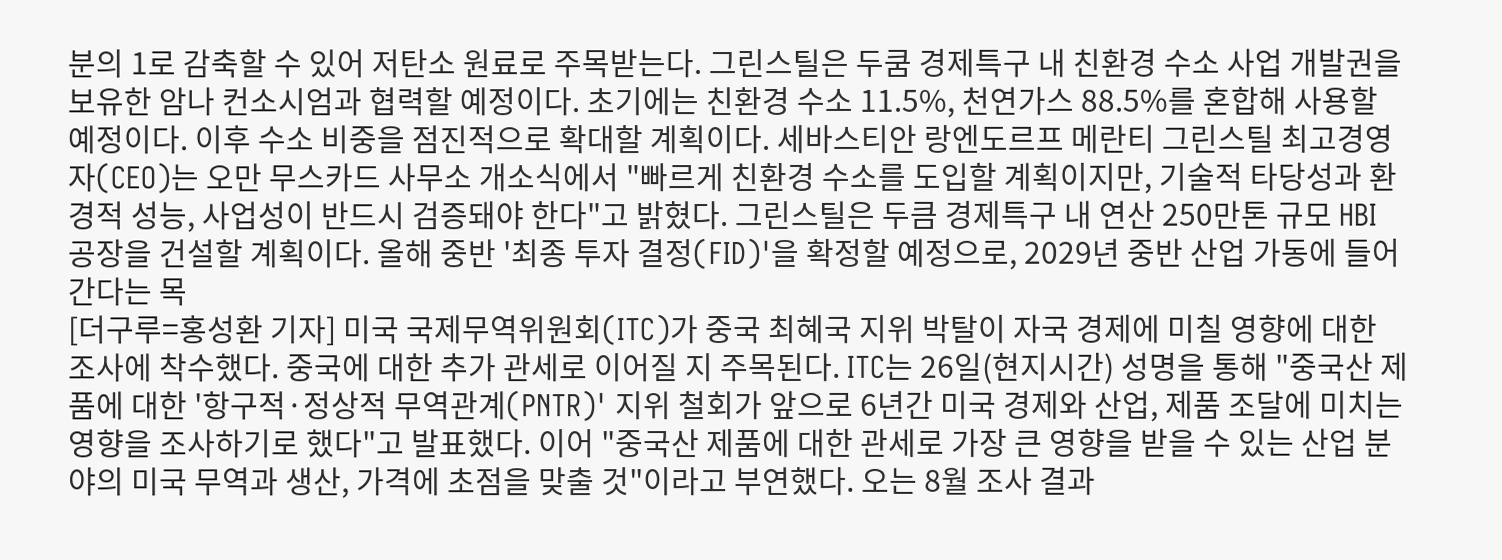분의 1로 감축할 수 있어 저탄소 원료로 주목받는다. 그린스틸은 두쿰 경제특구 내 친환경 수소 사업 개발권을 보유한 암나 컨소시엄과 협력할 예정이다. 초기에는 친환경 수소 11.5%, 천연가스 88.5%를 혼합해 사용할 예정이다. 이후 수소 비중을 점진적으로 확대할 계획이다. 세바스티안 랑엔도르프 메란티 그린스틸 최고경영자(CEO)는 오만 무스카드 사무소 개소식에서 "빠르게 친환경 수소를 도입할 계획이지만, 기술적 타당성과 환경적 성능, 사업성이 반드시 검증돼야 한다"고 밝혔다. 그린스틸은 두큼 경제특구 내 연산 250만톤 규모 HBI 공장을 건설할 계획이다. 올해 중반 '최종 투자 결정(FID)'을 확정할 예정으로, 2029년 중반 산업 가동에 들어간다는 목
[더구루=홍성환 기자] 미국 국제무역위원회(ITC)가 중국 최혜국 지위 박탈이 자국 경제에 미칠 영향에 대한 조사에 착수했다. 중국에 대한 추가 관세로 이어질 지 주목된다. ITC는 26일(현지시간) 성명을 통해 "중국산 제품에 대한 '항구적·정상적 무역관계(PNTR)' 지위 철회가 앞으로 6년간 미국 경제와 산업, 제품 조달에 미치는 영향을 조사하기로 했다"고 발표했다. 이어 "중국산 제품에 대한 관세로 가장 큰 영향을 받을 수 있는 산업 분야의 미국 무역과 생산, 가격에 초점을 맞출 것"이라고 부연했다. 오는 8월 조사 결과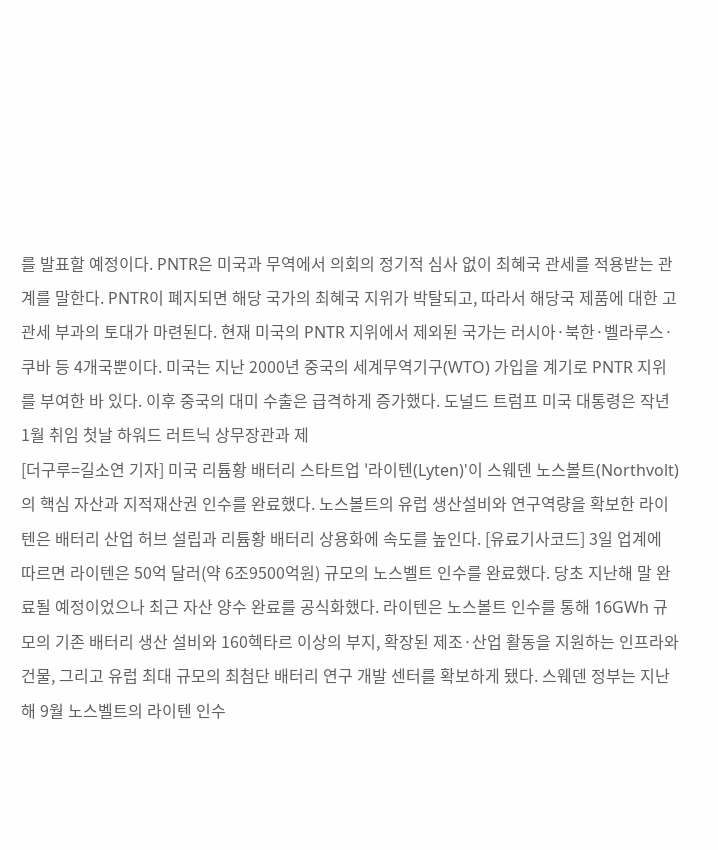를 발표할 예정이다. PNTR은 미국과 무역에서 의회의 정기적 심사 없이 최혜국 관세를 적용받는 관계를 말한다. PNTR이 폐지되면 해당 국가의 최혜국 지위가 박탈되고, 따라서 해당국 제품에 대한 고관세 부과의 토대가 마련된다. 현재 미국의 PNTR 지위에서 제외된 국가는 러시아·북한·벨라루스·쿠바 등 4개국뿐이다. 미국는 지난 2000년 중국의 세계무역기구(WTO) 가입을 계기로 PNTR 지위를 부여한 바 있다. 이후 중국의 대미 수출은 급격하게 증가했다. 도널드 트럼프 미국 대통령은 작년 1월 취임 첫날 하워드 러트닉 상무장관과 제
[더구루=길소연 기자] 미국 리튬황 배터리 스타트업 '라이텐(Lyten)'이 스웨덴 노스볼트(Northvolt)의 핵심 자산과 지적재산권 인수를 완료했다. 노스볼트의 유럽 생산설비와 연구역량을 확보한 라이텐은 배터리 산업 허브 설립과 리튬황 배터리 상용화에 속도를 높인다. [유료기사코드] 3일 업계에 따르면 라이텐은 50억 달러(약 6조9500억원) 규모의 노스벨트 인수를 완료했다. 당초 지난해 말 완료될 예정이었으나 최근 자산 양수 완료를 공식화했다. 라이텐은 노스볼트 인수를 통해 16GWh 규모의 기존 배터리 생산 설비와 160헥타르 이상의 부지, 확장된 제조·산업 활동을 지원하는 인프라와 건물, 그리고 유럽 최대 규모의 최첨단 배터리 연구 개발 센터를 확보하게 됐다. 스웨덴 정부는 지난해 9월 노스벨트의 라이텐 인수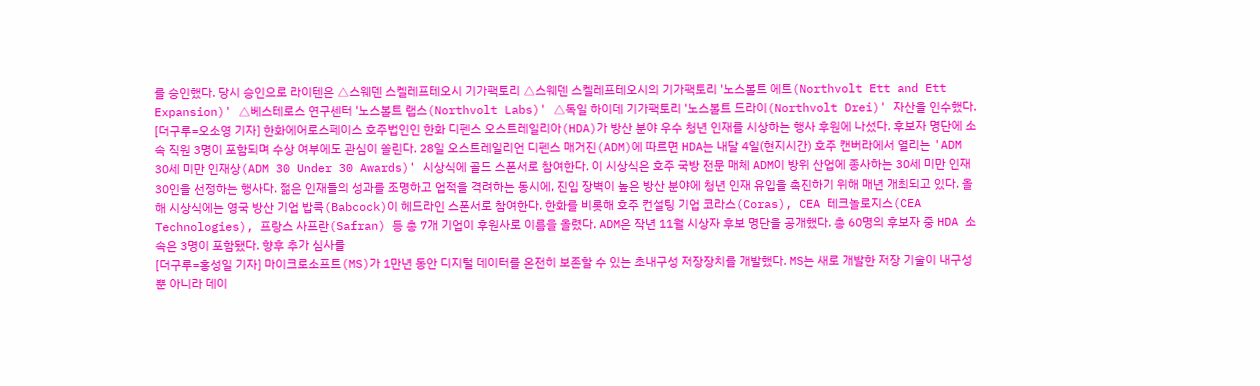를 승인했다. 당시 승인으로 라이텐은 △스웨덴 스켈레프테오시 기가팩토리 △스웨덴 스켈레프테오시의 기가팩토리 '노스볼트 에트(Northvolt Ett and Ett Expansion)' △베스테로스 연구센터 '노스볼트 랩스(Northvolt Labs)' △독일 하이데 기가팩토리 '노스볼트 드라이(Northvolt Drei)' 자산을 인수했다.
[더구루=오소영 기자] 한화에어로스페이스 호주법인인 한화 디펜스 오스트레일리아(HDA)가 방산 분야 우수 청년 인재를 시상하는 행사 후원에 나섰다. 후보자 명단에 소속 직원 3명이 포함되며 수상 여부에도 관심이 쏠린다. 28일 오스트레일리언 디펜스 매거진(ADM)에 따르면 HDA는 내달 4일(현지시간) 호주 캔버라에서 열리는 'ADM 30세 미만 인재상(ADM 30 Under 30 Awards)' 시상식에 골드 스폰서로 참여한다. 이 시상식은 호주 국방 전문 매체 ADM이 방위 산업에 종사하는 30세 미만 인재 30인을 선정하는 행사다. 젊은 인재들의 성과를 조명하고 업적을 격려하는 동시에, 진입 장벽이 높은 방산 분야에 청년 인재 유입을 촉진하기 위해 매년 개최되고 있다. 올해 시상식에는 영국 방산 기업 밥콕(Babcock)이 헤드라인 스폰서로 참여한다. 한화를 비롯해 호주 컨설팅 기업 코라스(Coras), CEA 테크놀로지스(CEA Technologies), 프랑스 사프란(Safran) 등 총 7개 기업이 후원사로 이름을 올렸다. ADM은 작년 11월 시상자 후보 명단을 공개했다. 총 60명의 후보자 중 HDA 소속은 3명이 포함됐다. 향후 추가 심사를
[더구루=홍성일 기자] 마이크로소프트(MS)가 1만년 동안 디지털 데이터를 온전히 보존할 수 있는 초내구성 저장장치를 개발했다. MS는 새로 개발한 저장 기술이 내구성 뿐 아니라 데이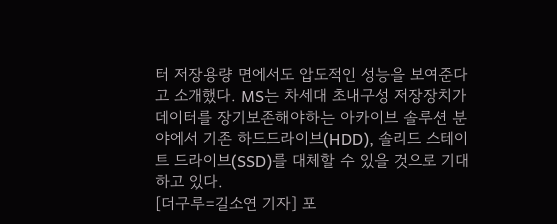터 저장용량 면에서도 압도적인 성능을 보여준다고 소개했다. MS는 차세대 초내구성 저장장치가 데이터를 장기보존해야하는 아카이브 솔루션 분야에서 기존 하드드라이브(HDD), 솔리드 스테이트 드라이브(SSD)를 대체할 수 있을 것으로 기대하고 있다.
[더구루=길소연 기자] 포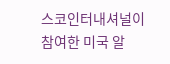스코인터내셔널이 참여한 미국 알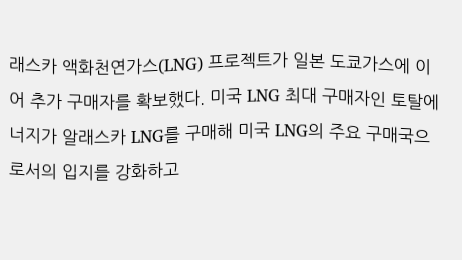래스카 액화천연가스(LNG) 프로젝트가 일본 도쿄가스에 이어 추가 구매자를 확보했다. 미국 LNG 최대 구매자인 토탈에너지가 알래스카 LNG를 구매해 미국 LNG의 주요 구매국으로서의 입지를 강화하고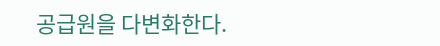공급원을 다변화한다.